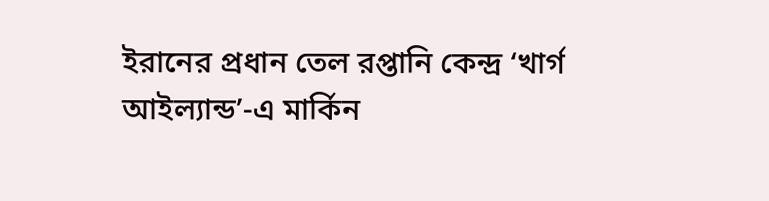ইরানের প্রধান তেল রপ্তানি কেন্দ্র ‘খার্গ আইল্যান্ড’-এ মার্কিন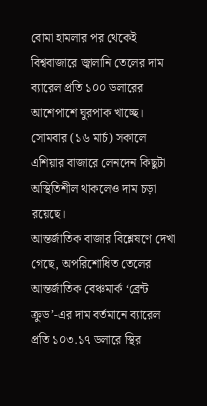বোমা হামলার পর থেকেই বিশ্ববাজারে জ্বালানি তেলের দাম ব্যারেল প্রতি ১০০ ডলারের আশেপাশে ঘুরপাক খাচ্ছে। সোমবার (১৬ মার্চ) সকালে এশিয়ার বাজারে লেনদেন কিছুটা অস্থিতিশীল থাকলেও দাম চড়া রয়েছে।
আন্তর্জাতিক বাজার বিশ্লেষণে দেখা গেছে, অপরিশোধিত তেলের আন্তর্জাতিক বেঞ্চমার্ক ‘ব্রেন্ট ক্রুড’-এর দাম বর্তমানে ব্যারেল প্রতি ১০৩.১৭ ডলারে স্থির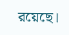রয়েছে।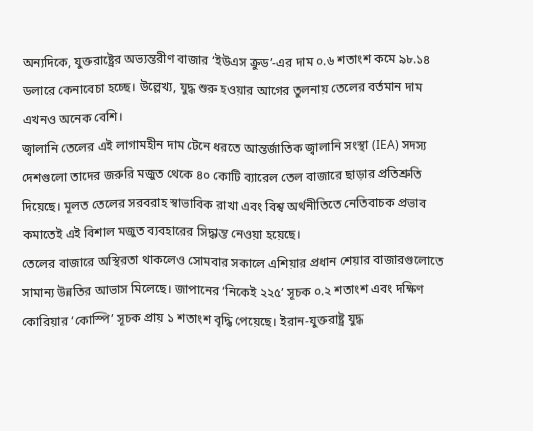অন্যদিকে, যুক্তরাষ্ট্রের অভ্যন্তরীণ বাজার ‘ইউএস ক্রুড’-এর দাম ০.৬ শতাংশ কমে ৯৮.১৪ ডলারে কেনাবেচা হচ্ছে। উল্লেখ্য, যুদ্ধ শুরু হওয়ার আগের তুলনায় তেলের বর্তমান দাম এখনও অনেক বেশি।
জ্বালানি তেলের এই লাগামহীন দাম টেনে ধরতে আন্তর্জাতিক জ্বালানি সংস্থা (IEA) সদস্য দেশগুলো তাদের জরুরি মজুত থেকে ৪০ কোটি ব্যারেল তেল বাজারে ছাড়ার প্রতিশ্রুতি দিয়েছে। মূলত তেলের সরবরাহ স্বাভাবিক রাখা এবং বিশ্ব অর্থনীতিতে নেতিবাচক প্রভাব কমাতেই এই বিশাল মজুত ব্যবহারের সিদ্ধান্ত নেওয়া হয়েছে।
তেলের বাজারে অস্থিরতা থাকলেও সোমবার সকালে এশিয়ার প্রধান শেয়ার বাজারগুলোতে সামান্য উন্নতির আভাস মিলেছে। জাপানের ‘নিকেই ২২৫’ সূচক ০.২ শতাংশ এবং দক্ষিণ কোরিয়ার ‘কোস্পি’ সূচক প্রায় ১ শতাংশ বৃদ্ধি পেয়েছে। ইরান-যুক্তরাষ্ট্র যুদ্ধ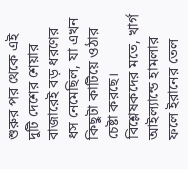শুরুর পর থেকে এই দুটি দেশের শেয়ার বাজারেই বড় ধরণের ধস নেমেছিল, যা এখন কিছুটা কাটিয়ে ওঠার চেষ্টা করছে।
বিশ্লেষকদের মতে, খার্গ আইল্যান্ডে হামলার ফলে ইরানের তেল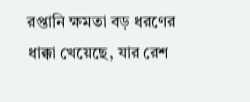রপ্তানি ক্ষমতা বড় ধরণের ধাক্কা খেয়েছে, যার রেশ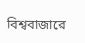বিশ্ববাজারে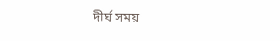দীর্ঘ সময়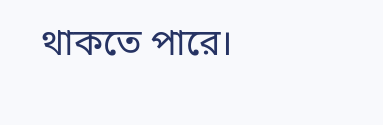থাকতে পারে।